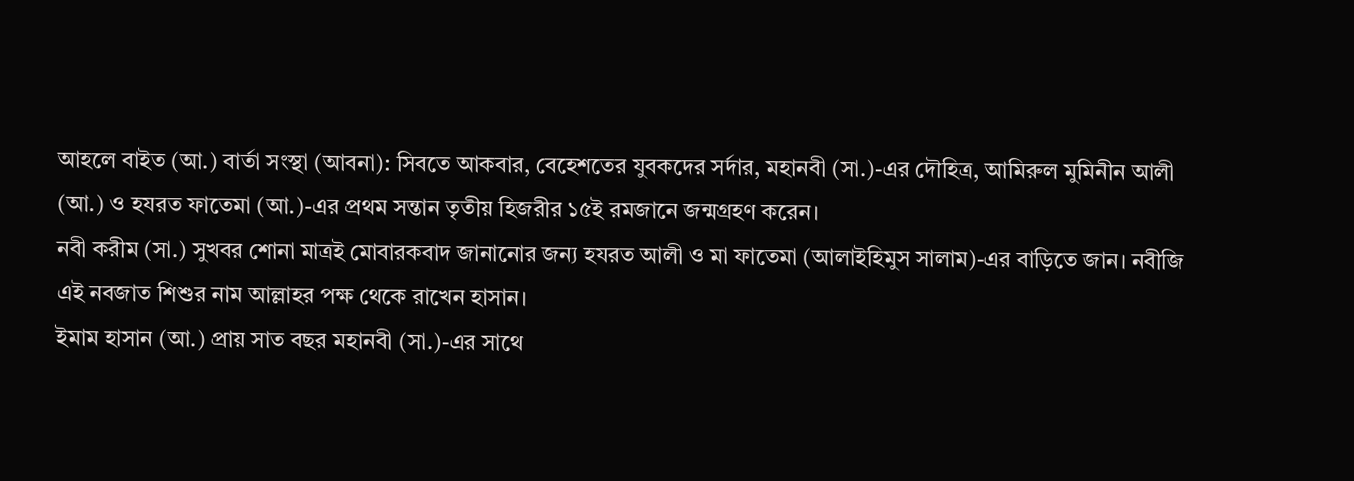আহলে বাইত (আ.) বার্তা সংস্থা (আবনা): সিবতে আকবার, বেহেশতের যুবকদের সর্দার, মহানবী (সা.)-এর দৌহিত্র, আমিরুল মুমিনীন আলী (আ.) ও হযরত ফাতেমা (আ.)-এর প্রথম সন্তান তৃতীয় হিজরীর ১৫ই রমজানে জন্মগ্রহণ করেন।
নবী করীম (সা.) সুখবর শোনা মাত্রই মোবারকবাদ জানানোর জন্য হযরত আলী ও মা ফাতেমা (আলাইহিমুস সালাম)-এর বাড়িতে জান। নবীজি এই নবজাত শিশুর নাম আল্লাহর পক্ষ থেকে রাখেন হাসান।
ইমাম হাসান (আ.) প্রায় সাত বছর মহানবী (সা.)-এর সাথে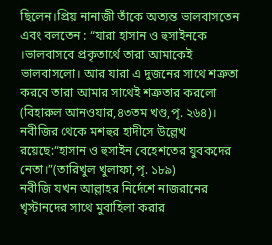ছিলেন।প্রিয় নানাজী তাঁকে অত্যন্ত ভালবাসতেন এবং বলতেন : “যারা হাসান ও হুসাইনকে ।ভালবাসবে প্রকৃতার্থে তারা আমাকেই ভালবাসলো। আর যারা এ দুজনের সাথে শত্রুতা করবে তারা আমার সাথেই শত্রুতার করলো (বিহারুল আনওযার,৪৩তম খণ্ড,পৃ. ২৬৪)।
নবীজির থেকে মশহুর হাদীসে উল্লেখ রয়েছে:“হাসান ও হুসাইন বেহেশতের যুবকদের নেতা।”(তারিখুল খুলাফা,পৃ. ১৮৯)
নবীজি যখন আল্লাহর নির্দেশে নাজরানের খৃস্টানদের সাথে মুবাহিলা করার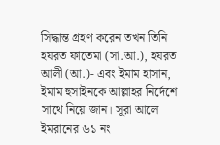সিদ্ধান্ত গ্রহণ করেন তখন তিনি হযরত ফাতেমা (সা.আ.), হযরত আলী (আ.)- এবং ইমাম হাসান, ইমাম হুসাইনকে আল্লাহর নির্দেশে সাথে নিয়ে জান। সূরা আলে ইমরানের ৬১ নং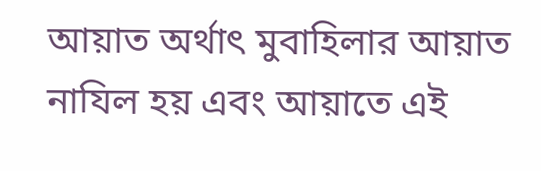আয়াত অর্থাৎ মুবাহিলার আয়াত নাযিল হয় এবং আয়াতে এই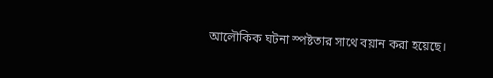আলৌকিক ঘটনা স্পষ্টতার সাথে বয়ান করা হয়েছে।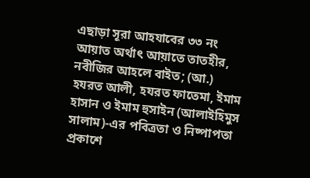এছাড়া সূরা আহযাবের ৩৩ নং আয়াত অর্থাৎ আয়াতে তাতহীর, নবীজির আহলে বাইত; (আ.) হযরত আলী, হযরত ফাতেমা, ইমাম হাসান ও ইমাম হুসাইন (আলাইহিমুস সালাম)-এর পবিত্রতা ও নিষ্পাপতা প্রকাশে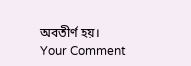অবতীর্ণ হয়।
Your Comment